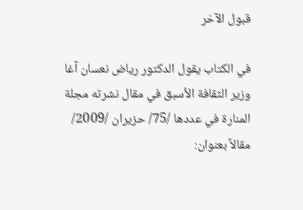قبول الآخر

في الكتاب يقول الدكتور رياض نعسان آغا وزير الثقافة الأسبق في مقال نشرته مجلة المنارة في عددها /75/ حزيران /2009/ مقالاً بعنوان: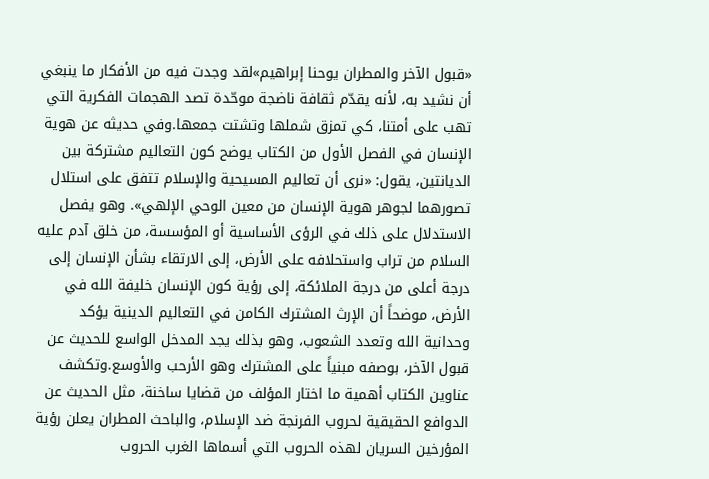«قبول الآخر والمطران يوحنا إبراهيم»لقد وجدت فيه من الأفكار ما ينبغي أن نشيد به، لأنه يقدّم ثقافة ناضجة موحّدة تصد الهجمات الفكرية التي تهب على أمتنا، كي تمزق شملها وتشتت جمعها.وفي حديثه عن هوية الإنسان في الفصل الأول من الكتاب يوضح كون التعاليم مشتركة بين الديانتين، يقول: «نرى أن تعاليم المسيحية والإسلام تتفق على استلال تصورهما لجوهر هوية الإنسان من معين الوحي الإلهي». وهو يفصل الاستدلال على ذلك في الرؤى الأساسية أو المؤسسة، من خلق آدم عليه السلام من تراب واستحلافه على الأرض، إلى الارتقاء بشأن الإنسان إلى درجة أعلى من درجة الملائكة، إلى رؤية كون الإنسان خليفة الله في الأرض، موضحاً أن الإرث المشترك الكامن في التعاليم الدينية يؤكد وحدانية الله وتعدد الشعوب، وهو بذلك يجد المدخل الواسع للحديث عن قبول الآخر، بوصفه مبنياً على المشترك وهو الأرحب والأوسع.وتكشف عناوين الكتاب أهمية ما اختار المؤلف من قضايا ساخنة، مثل الحديث عن الدوافع الحقيقية لحروب الفرنجة ضد الإسلام، والباحث المطران يعلن رؤية المؤرخين السريان لهذه الحروب التي أسماها الغرب الحروب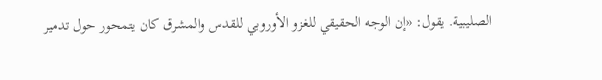الصليبية. يقول: «إن الوجه الحقيقي للغزو الأوروبي للقدس والمشرق كان يتمحور حول تدمير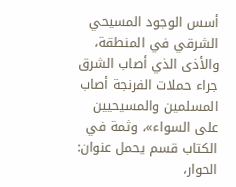أسس الوجود المسيحي الشرقي في المنطقة، والأذى الذي أصاب الشرق جراء حملات الفرنجة أصاب المسلمين والمسيحيين على السواء»، وثمة في الكتاب قسم يحمل عنوان: الحوار،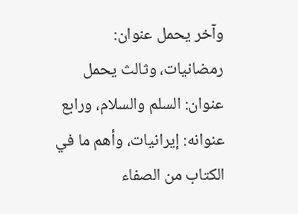وآخر يحمل عنوان: رمضانيات، وثالث يحمل عنوان: السلم والسلام، ورابع عنوانه: إيرانيات، وأهم ما في الكتاب من الصفاء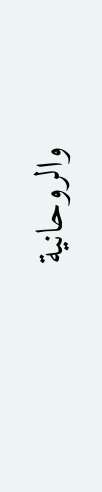والروحانية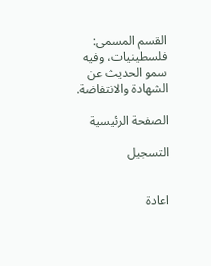القسم المسمى: فلسطينيات، وفيه سمو الحديث عن الشهادة والانتفاضة.

الصفحة الرئيسية

التسجيل


اعادة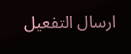ارسال التفعيل